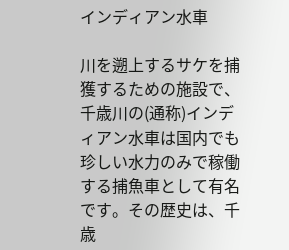インディアン水車

川を遡上するサケを捕獲するための施設で、千歳川の(通称)インディアン水車は国内でも珍しい水力のみで稼働する捕魚車として有名です。その歴史は、千歳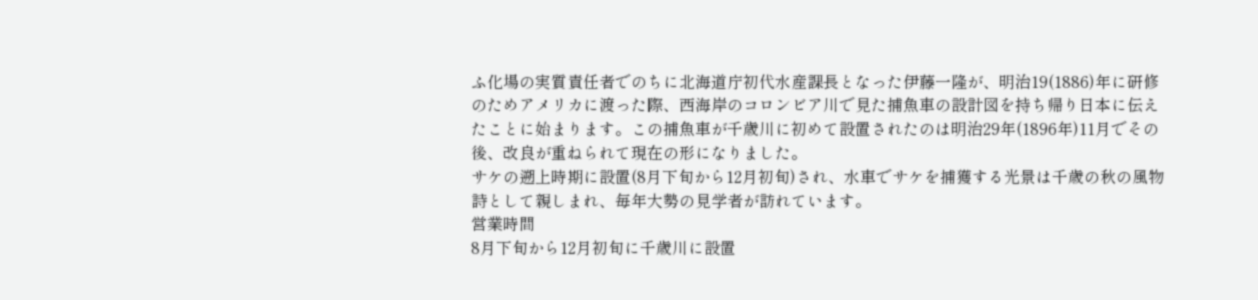ふ化場の実質責任者でのちに北海道庁初代水産課長となった伊藤一隆が、明治19(1886)年に研修のためアメリカに渡った際、西海岸のコロンビア川で見た捕魚車の設計図を持ち帰り日本に伝えたことに始まります。この捕魚車が千歳川に初めて設置されたのは明治29年(1896年)11月でその後、改良が重ねられて現在の形になりました。
サケの遡上時期に設置(8月下旬から12月初旬)され、水車でサケを捕獲する光景は千歳の秋の風物詩として親しまれ、毎年大勢の見学者が訪れています。
営業時間
8月下旬から12月初旬に千歳川に設置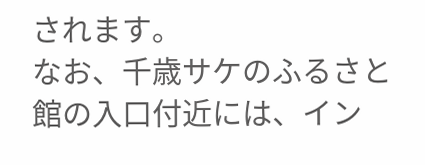されます。
なお、千歳サケのふるさと館の入口付近には、イン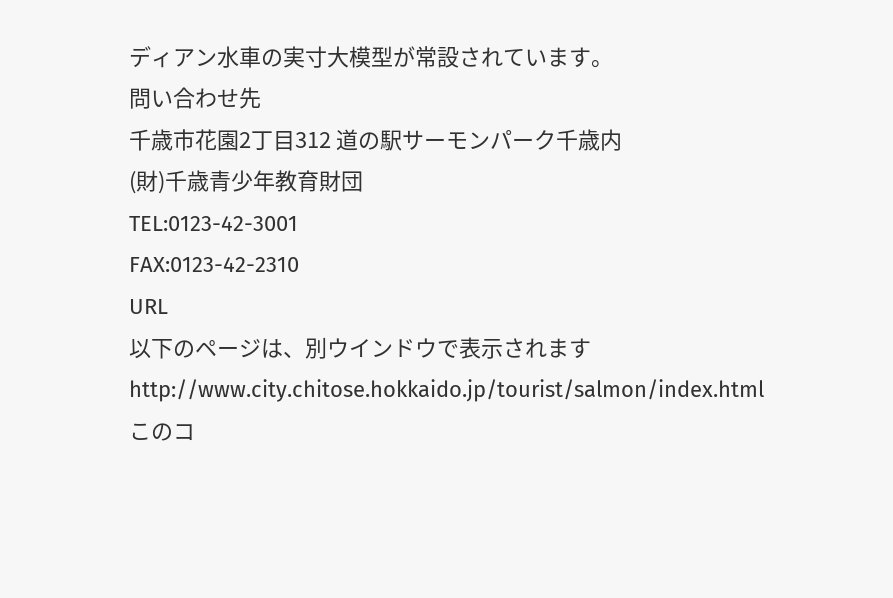ディアン水車の実寸大模型が常設されています。
問い合わせ先
千歳市花園2丁目312 道の駅サーモンパーク千歳内
(財)千歳青少年教育財団
TEL:0123-42-3001
FAX:0123-42-2310
URL
以下のページは、別ウインドウで表示されます
http://www.city.chitose.hokkaido.jp/tourist/salmon/index.html
このコ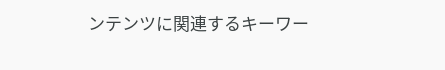ンテンツに関連するキーワー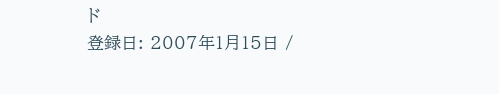ド
登録日: 2007年1月15日 /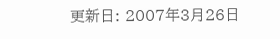更新日: 2007年3月26日